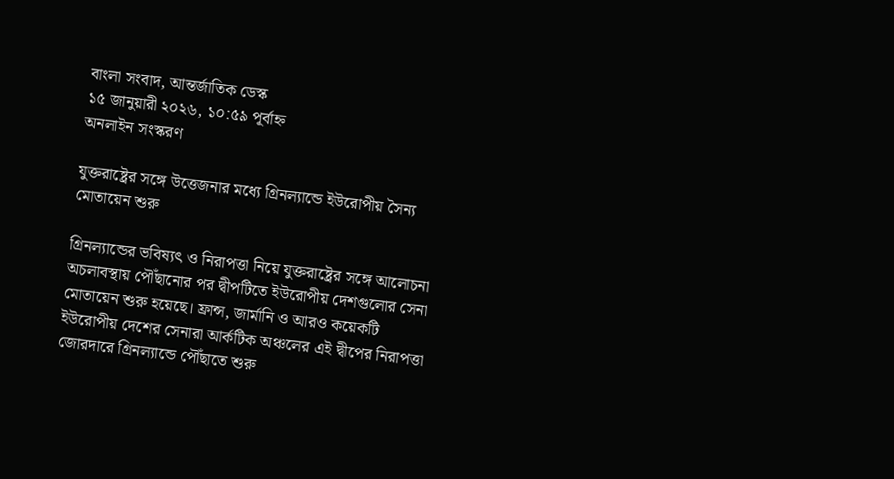বাংলা সংবাদ, আন্তর্জাতিক ডেস্ক
১৫ জানুয়ারী ২০২৬, ১০:৫৯ পূর্বাহ্ন
অনলাইন সংস্করণ

যুক্তরাষ্ট্রের সঙ্গে উত্তেজনার মধ্যে গ্রিনল্যান্ডে ইউরোপীয় সৈন্য মোতায়েন শুরু

গ্রিনল্যান্ডের ভবিষ্যৎ ও নিরাপত্তা নিয়ে যুক্তরাষ্ট্রের সঙ্গে আলোচনা অচলাবস্থায় পৌঁছানোর পর দ্বীপটিতে ইউরোপীয় দেশগুলোর সেনা মোতায়েন শুরু হয়েছে। ফ্রান্স, জার্মানি ও আরও কয়েকটি ইউরোপীয় দেশের সেনারা আর্কটিক অঞ্চলের এই দ্বীপের নিরাপত্তা জোরদারে গ্রিনল্যান্ডে পৌঁছাতে শুরু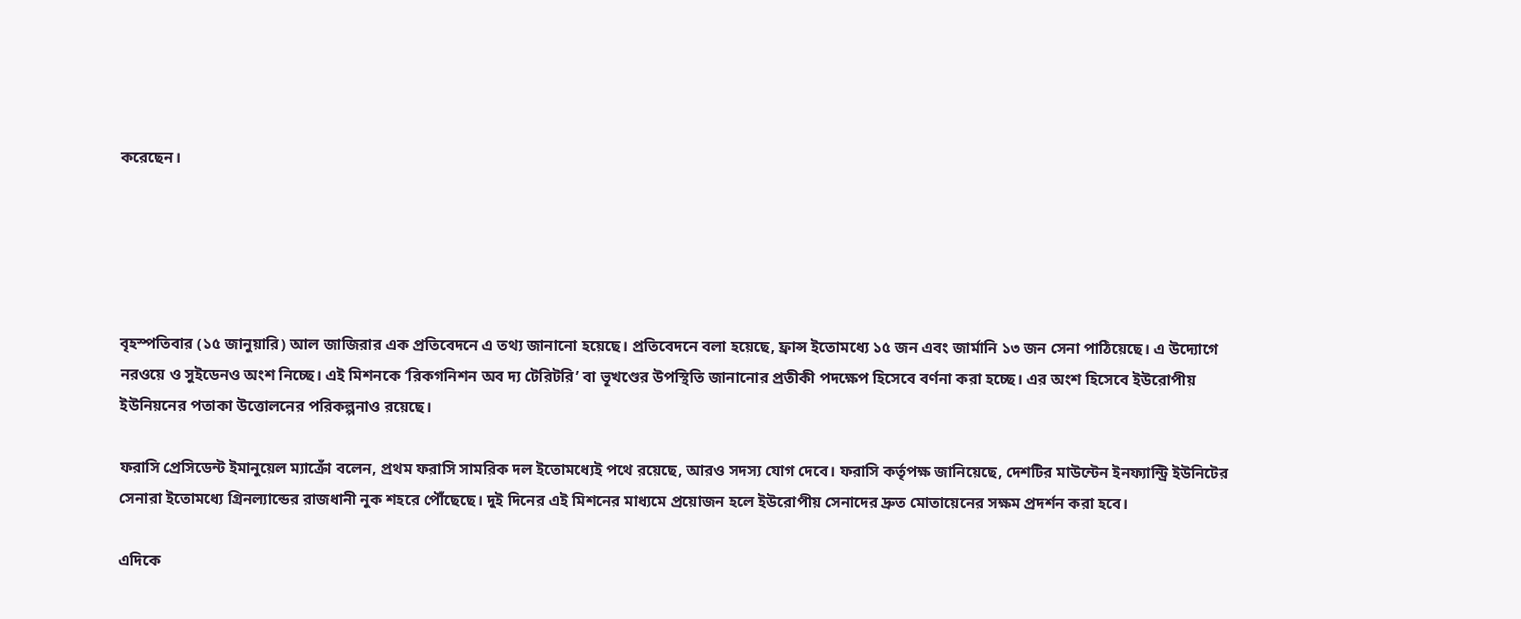করেছেন।





বৃহস্পতিবার (১৫ জানুয়ারি) আল জাজিরার এক প্রতিবেদনে এ তথ্য জানানো হয়েছে। প্রতিবেদনে বলা হয়েছে, ফ্রান্স ইতোমধ্যে ১৫ জন এবং জার্মানি ১৩ জন সেনা পাঠিয়েছে। এ উদ্যোগে নরওয়ে ও সুইডেনও অংশ নিচ্ছে। এই মিশনকে ‘রিকগনিশন অব দ্য টেরিটরি’ বা ভূখণ্ডের উপস্থিতি জানানোর প্রতীকী পদক্ষেপ হিসেবে বর্ণনা করা হচ্ছে। এর অংশ হিসেবে ইউরোপীয় ইউনিয়নের পতাকা উত্তোলনের পরিকল্পনাও রয়েছে।

ফরাসি প্রেসিডেন্ট ইমানুয়েল ম্যাক্রোঁ বলেন, প্রথম ফরাসি সামরিক দল ইতোমধ্যেই পথে রয়েছে, আরও সদস্য যোগ দেবে। ফরাসি কর্তৃপক্ষ জানিয়েছে, দেশটির মাউন্টেন ইনফ্যান্ট্রি ইউনিটের সেনারা ইতোমধ্যে গ্রিনল্যান্ডের রাজধানী নুক শহরে পৌঁছেছে। দুই দিনের এই মিশনের মাধ্যমে প্রয়োজন হলে ইউরোপীয় সেনাদের দ্রুত মোতায়েনের সক্ষম প্রদর্শন করা হবে।

এদিকে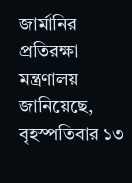জার্মানির প্রতিরক্ষা মন্ত্রণালয় জানিয়েছে, বৃহস্পতিবার ১৩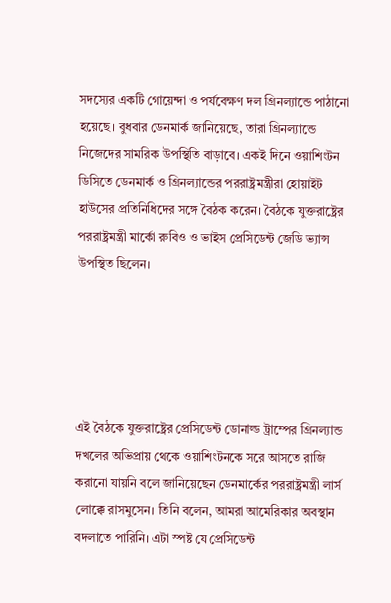সদস্যের একটি গোয়েন্দা ও পর্যবেক্ষণ দল গ্রিনল্যান্ডে পাঠানো হয়েছে। বুধবার ডেনমার্ক জানিয়েছে, তারা গ্রিনল্যান্ডে নিজেদের সামরিক উপস্থিতি বাড়াবে। একই দিনে ওয়াশিংটন ডিসিতে ডেনমার্ক ও গ্রিনল্যান্ডের পররাষ্ট্রমন্ত্রীরা হোয়াইট হাউসের প্রতিনিধিদের সঙ্গে বৈঠক করেন। বৈঠকে যুক্তরাষ্ট্রের পররাষ্ট্রমন্ত্রী মার্কো রুবিও ও ভাইস প্রেসিডেন্ট জেডি ভ্যান্স উপস্থিত ছিলেন।





এই বৈঠকে যুক্তরাষ্ট্রের প্রেসিডেন্ট ডোনাল্ড ট্রাম্পের গ্রিনল্যান্ড দখলের অভিপ্রায় থেকে ওয়াশিংটনকে সরে আসতে রাজি করানো যায়নি বলে জানিয়েছেন ডেনমার্কের পররাষ্ট্রমন্ত্রী লার্স লোক্কে রাসমুসেন। তিনি বলেন, আমরা আমেরিকার অবস্থান বদলাতে পারিনি। এটা স্পষ্ট যে প্রেসিডেন্ট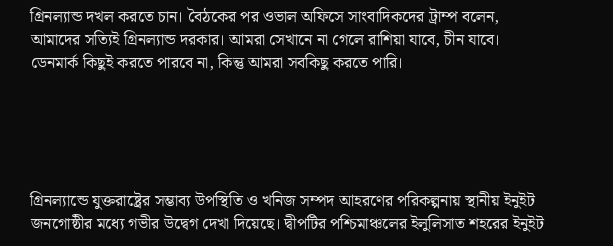গ্রিনল্যান্ড দখল করতে চান। বৈঠকের পর ওভাল অফিসে সাংবাদিকদের ট্রাম্প বলেন, আমাদের সত্যিই গ্রিনল্যান্ড দরকার। আমরা সেখানে না গেলে রাশিয়া যাবে, চীন যাবে। ডেনমার্ক কিছুই করতে পারবে না, কিন্তু আমরা সবকিছু করতে পারি।





গ্রিনল্যান্ডে যুক্তরাষ্ট্রের সম্ভাব্য উপস্থিতি ও খনিজ সম্পদ আহরণের পরিকল্পনায় স্থানীয় ইনুইট জনগোষ্ঠীর মধ্যে গভীর উদ্বেগ দেখা দিয়েছে। দ্বীপটির পশ্চিমাঞ্চলের ইলুলিসাত শহরের ইনুইট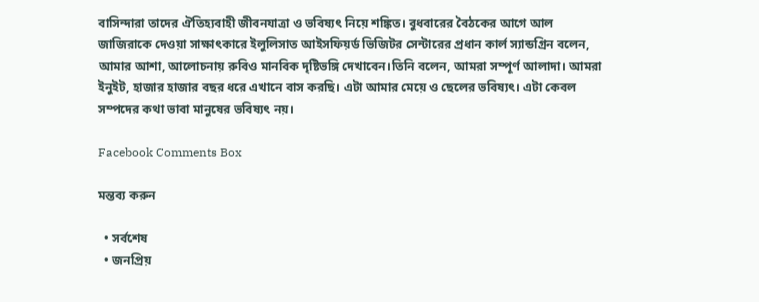বাসিন্দারা তাদের ঐতিহ্যবাহী জীবনযাত্রা ও ভবিষ্যৎ নিয়ে শঙ্কিত। বুধবারের বৈঠকের আগে আল জাজিরাকে দেওয়া সাক্ষাৎকারে ইলুলিসাত আইসফিয়র্ড ভিজিটর সেন্টারের প্রধান কার্ল স্যান্ডগ্রিন বলেন, আমার আশা, আলোচনায় রুবিও মানবিক দৃষ্টিভঙ্গি দেখাবেন।তিনি বলেন, আমরা সম্পূর্ণ আলাদা। আমরা ইনুইট, হাজার হাজার বছর ধরে এখানে বাস করছি। এটা আমার মেয়ে ও ছেলের ভবিষ্যৎ। এটা কেবল সম্পদের কথা ভাবা মানুষের ভবিষ্যৎ নয়।

Facebook Comments Box

মন্তব্য করুন

  • সর্বশেষ
  • জনপ্রিয়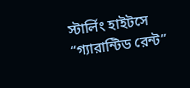স্টার্লিং হাইটসে “গ্যারান্টিড রেন্ট”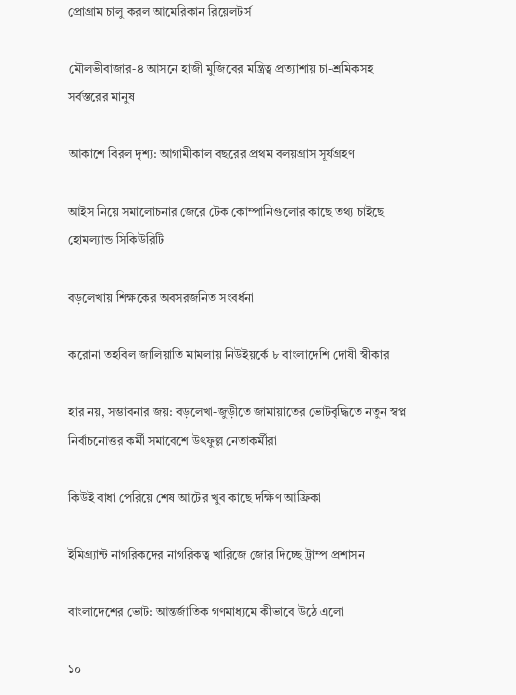প্রোগ্রাম চালু করল আমেরিকান রিয়েলটর্স

মৌলভীবাজার-৪ আসনে হাজী মুজিবের মন্ত্রিত্ব প্রত্যাশায় চা-শ্রমিকসহ সর্বস্তরের মানুষ

আকাশে বিরল দৃশ্য: আগামীকাল বছরের প্রথম বলয়গ্রাস সূর্যগ্রহণ

আইস নিয়ে সমালোচনার জেরে টেক কোম্পানিগুলোর কাছে তথ্য চাইছে হোমল্যান্ড সিকিউরিটি

বড়লেখায় শিক্ষকের অবসরজনিত সংবর্ধনা

করোনা তহবিল জালিয়াতি মামলায় নিউইয়র্কে ৮ বাংলাদেশি দোষী স্বীকার

হার নয়, সম্ভাবনার জয়: বড়লেখা-জুড়ীতে জামায়াতের ভোটবৃদ্ধিতে নতুন স্বপ্ন নির্বাচনোত্তর কর্মী সমাবেশে উৎফুল্ল নেতাকর্মীরা

কিউই বাধা পেরিয়ে শেষ আটের খুব কাছে দক্ষিণ আফ্রিকা

ইমিগ্র্যান্ট নাগরিকদের নাগরিকত্ব খারিজে জোর দিচ্ছে ট্রাম্প প্রশাসন

বাংলাদেশের ভোট: আন্তর্জাতিক গণমাধ্যমে কীভাবে উঠে এলো

১০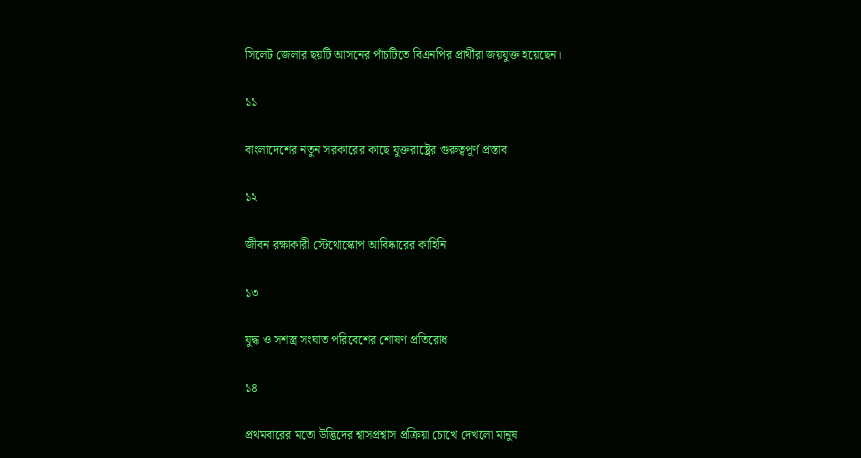সিলেট জেলার ছয়টি আসনের পাঁচটিতে বিএনপির প্রার্থীরা জয়যুক্ত হয়েছেন।

১১

বাংলাদেশের নতুন সরকারের কাছে যুক্তরাষ্ট্রের গুরুত্বপূর্ণ প্রস্তাব

১২

জীবন রক্ষাকারী স্টেথোস্কোপ আবিষ্কারের কাহিনি

১৩

যুদ্ধ ও সশস্ত্র সংঘাত পরিবেশের শোষণ প্রতিরোধ

১৪

প্রথমবারের মতো উদ্ভিদের শ্বাসপ্রশ্বাস প্রক্রিয়া চোখে দেখলো মানুষ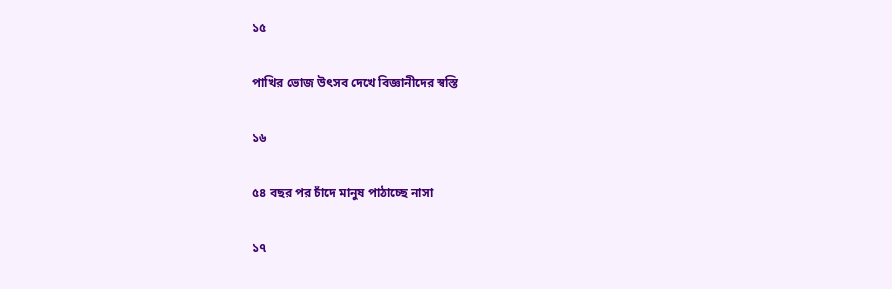১৫

পাখির ভোজ উৎসব দেখে বিজ্ঞানীদের স্বস্তি

১৬

৫৪ বছর পর চাঁদে মানুষ পাঠাচ্ছে নাসা

১৭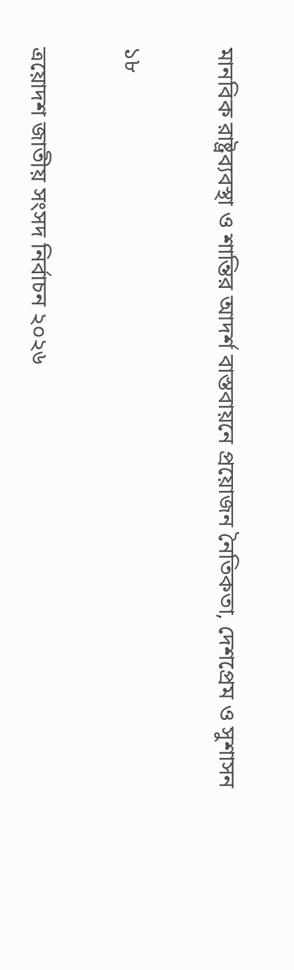মানবিক রাষ্ট্রব্যবস্থা ও শান্তির আদর্শ বাস্তবায়নে প্রয়োজন নৈতিকতা, দেশপ্রেম ও সুশাসন

১৮

ত্রয়োদশ জাতীয় সংসদ নির্বাচন ২০২৬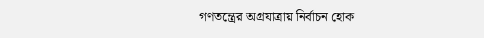গণতন্ত্রের অগ্রযাত্রায় নির্বাচন হোক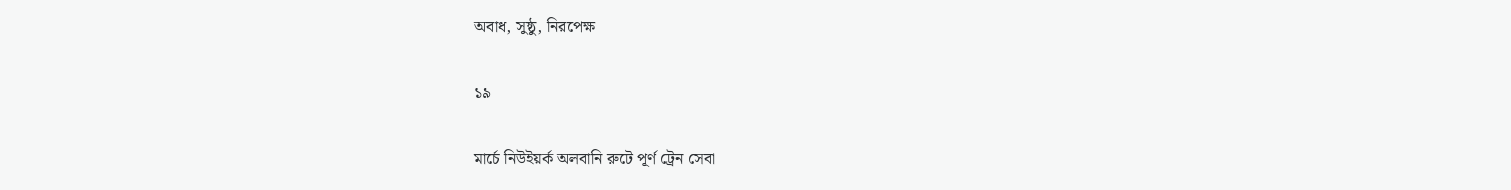অবাধ, সুষ্ঠু, নিরপেক্ষ

১৯

মার্চে নিউইয়র্ক অলবানি রুটে পূর্ণ ট্রেন সেবা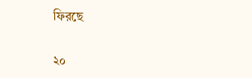ফিরছে

২০